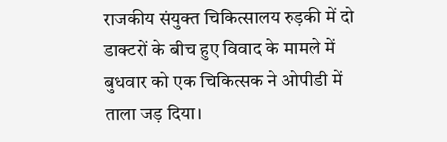राजकीय संयुक्त चिकित्सालय रुड़की में दो डाक्टरों के बीच हुए विवाद के मामले में बुधवार को एक चिकित्सक ने ओपीडी में ताला जड़ दिया।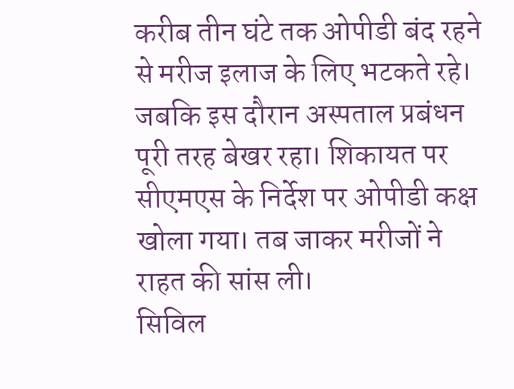करीब तीन घंटे तक ओपीडी बंद रहने से मरीज इलाज के लिए भटकते रहे। जबकि इस दौरान अस्पताल प्रबंधन पूरी तरह बेखर रहा। शिकायत पर सीएमएस के निर्देश पर ओपीडी कक्ष खोला गया। तब जाकर मरीजों ने राहत की सांस ली।
सिविल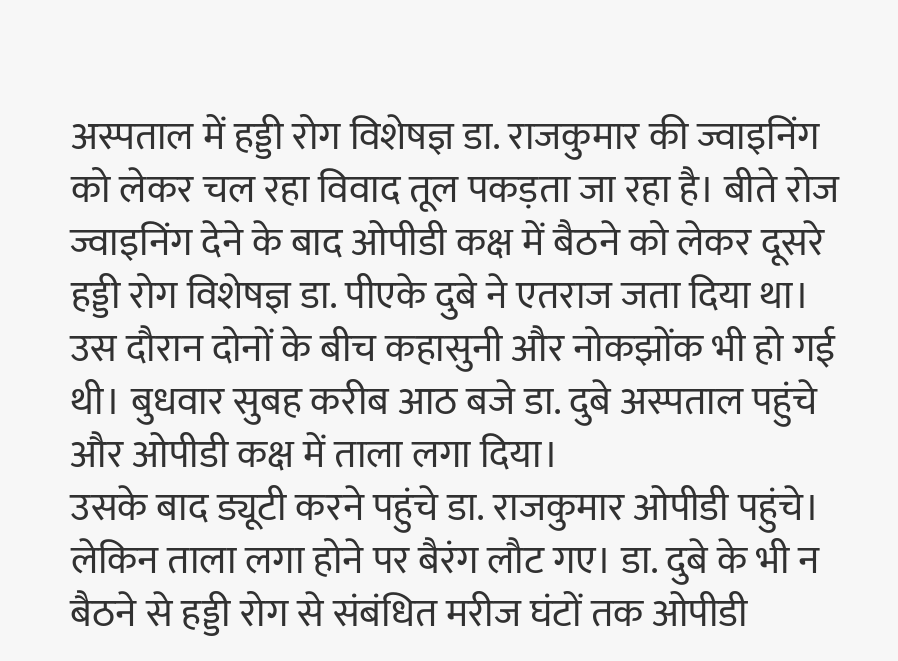अस्पताल में हड्डी रोग विशेषज्ञ डा. राजकुमार की ज्वाइनिंग को लेकर चल रहा विवाद तूल पकड़ता जा रहा है। बीते रोज ज्वाइनिंग देने के बाद ओपीडी कक्ष में बैठने को लेकर दूसरे हड्डी रोग विशेषज्ञ डा. पीएके दुबे ने एतराज जता दिया था। उस दौरान दोनों के बीच कहासुनी और नोकझोंक भी हो गई थी। बुधवार सुबह करीब आठ बजे डा. दुबे अस्पताल पहुंचे और ओपीडी कक्ष में ताला लगा दिया।
उसके बाद ड्यूटी करने पहुंचे डा. राजकुमार ओपीडी पहुंचे। लेकिन ताला लगा होने पर बैरंग लौट गए। डा. दुबे के भी न बैठने से हड्डी रोग से संबंधित मरीज घंटों तक ओपीडी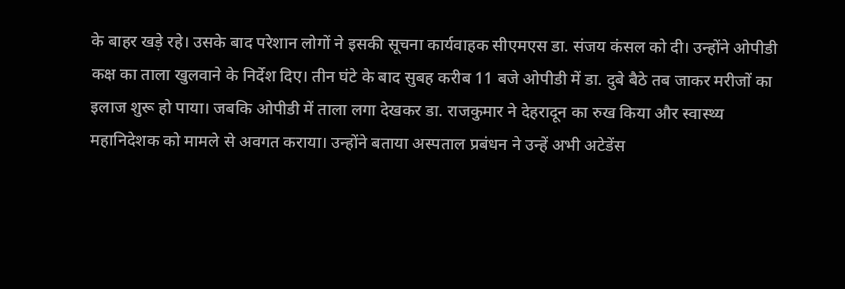के बाहर खड़े रहे। उसके बाद परेशान लोगों ने इसकी सूचना कार्यवाहक सीएमएस डा. संजय कंसल को दी। उन्होंने ओपीडी कक्ष का ताला खुलवाने के निर्देश दिए। तीन घंटे के बाद सुबह करीब 11 बजे ओपीडी में डा. दुबे बैठे तब जाकर मरीजों का इलाज शुरू हो पाया। जबकि ओपीडी में ताला लगा देखकर डा. राजकुमार ने देहरादून का रुख किया और स्वास्थ्य महानिदेशक को मामले से अवगत कराया। उन्होंने बताया अस्पताल प्रबंधन ने उन्हें अभी अटेडेंस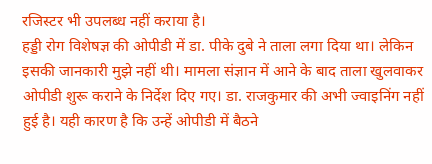रजिस्टर भी उपलब्ध नहीं कराया है।
हड्डी रोग विशेषज्ञ की ओपीडी में डा. पीके दुबे ने ताला लगा दिया था। लेकिन इसकी जानकारी मुझे नहीं थी। मामला संज्ञान में आने के बाद ताला खुलवाकर ओपीडी शुरू कराने के निर्देश दिए गए। डा. राजकुमार की अभी ज्वाइनिंग नहीं हुई है। यही कारण है कि उन्हें ओपीडी में बैठने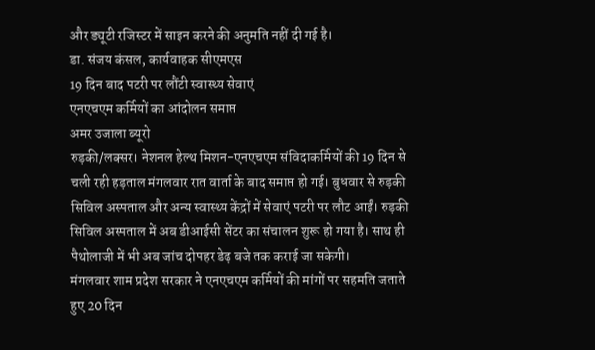और ड्यूटी रजिस्टर में साइन करने की अनुमति नहीं दी गई है।
डा. संजय कंसल, कार्यवाहक सीएमएस
19 दिन बाद पटरी पर लौंटी स्वास्थ्य सेवाएं
एनएचएम कर्मियों का आंदोलन समाप्त
अमर उजाला ब्यूरो
रुड़की/लक्सर। नेशनल हेल्थ मिशन-एनएचएम संविदाकर्मियों की 19 दिन से चली रही हड़ताल मंगलवार रात वार्ता के बाद समाप्त हो गई। बुधवार से रुड़की सिविल अस्पताल और अन्य स्वास्थ्य केंद्रों में सेवाएं पटरी पर लौट आईं। रुड़की सिविल अस्पताल में अब डीआईसी सेंटर का संचालन शुरू हो गया है। साथ ही पैथोलाजी में भी अब जांच दोपहर डेढ़ बजे तक कराई जा सकेगी।
मंगलवार शाम प्रदेश सरकार ने एनएचएम कर्मियों की मांगों पर सहमति जताते हुए 20 दिन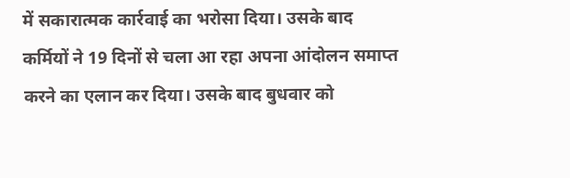में सकारात्मक कार्रवाई का भरोसा दिया। उसके बाद कर्मियों ने 19 दिनों से चला आ रहा अपना आंदोलन समाप्त करने का एलान कर दिया। उसके बाद बुधवार को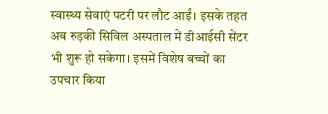स्वास्थ्य सेवाएं पटरी पर लौट आईं। इसके तहत अब रुड़की सिविल अस्पताल में डीआईसी सेंटर भी शुरू हो सकेगा। इसमें विशेष बच्चों का उपचार किया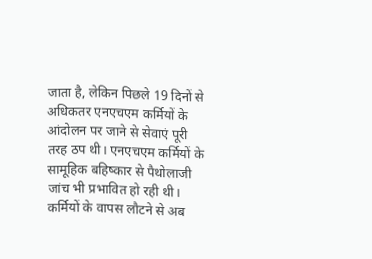जाता है, लेकिन पिछले 19 दिनों से अधिकतर एनएचएम कर्मियों के आंदोलन पर जाने से सेवाएं पूरी तरह ठप थी। एनएचएम कर्मियों के सामूहिक बहिष्कार से पैथोलाजी जांच भी प्रभावित हो रही थी। कर्मियों के वापस लौटने से अब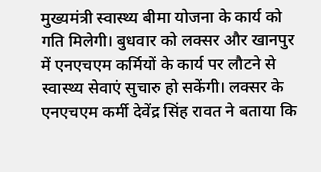मुख्यमंत्री स्वास्थ्य बीमा योजना के कार्य को गति मिलेगी। बुधवार को लक्सर और खानपुर में एनएचएम कर्मियों के कार्य पर लौटने से स्वास्थ्य सेवाएं सुचारु हो सकेंगी। लक्सर के एनएचएम कर्मी देवेंद्र सिंह रावत ने बताया कि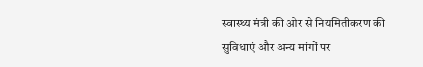स्वास्थ्य मंत्री की ओर से नियमितीकरण की सुविधाएं और अन्य मांगों पर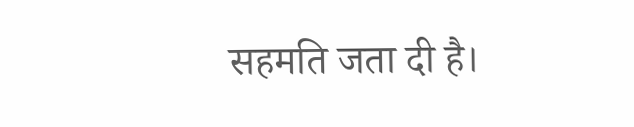सहमति जता दी है।